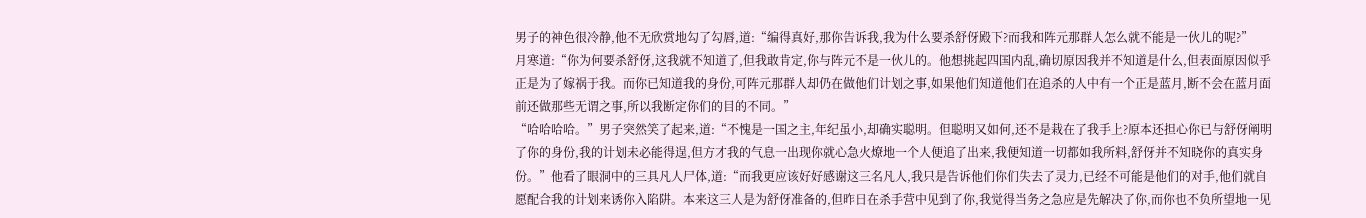男子的神色很冷静,他不无欣赏地勾了勾唇,道:“编得真好,那你告诉我,我为什么要杀舒伢殿下?而我和阵元那群人怎么就不能是一伙儿的呢?”
月寒道:“你为何要杀舒伢,这我就不知道了,但我敢肯定,你与阵元不是一伙儿的。他想挑起四国内乱,确切原因我并不知道是什么,但表面原因似乎正是为了嫁祸于我。而你已知道我的身份,可阵元那群人却仍在做他们计划之事,如果他们知道他们在追杀的人中有一个正是蓝月,断不会在蓝月面前还做那些无谓之事,所以我断定你们的目的不同。”
“哈哈哈哈。”男子突然笑了起来,道:“不愧是一国之主,年纪虽小,却确实聪明。但聪明又如何,还不是栽在了我手上?原本还担心你已与舒伢阐明了你的身份,我的计划未必能得逞,但方才我的气息一出现你就心急火燎地一个人便追了出来,我便知道一切都如我所料,舒伢并不知晓你的真实身份。”他看了眼洞中的三具凡人尸体,道:“而我更应该好好感谢这三名凡人,我只是告诉他们你们失去了灵力,已经不可能是他们的对手,他们就自愿配合我的计划来诱你入陷阱。本来这三人是为舒伢准备的,但昨日在杀手营中见到了你,我觉得当务之急应是先解决了你,而你也不负所望地一见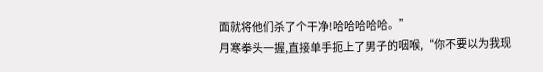面就将他们杀了个干净!哈哈哈哈哈。”
月寒拳头一握,直接单手扼上了男子的咽喉,“你不要以为我现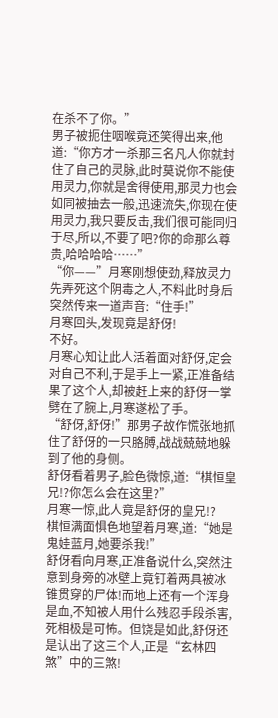在杀不了你。”
男子被扼住咽喉竟还笑得出来,他道:“你方才一杀那三名凡人你就封住了自己的灵脉,此时莫说你不能使用灵力,你就是舍得使用,那灵力也会如同被抽去一般,迅速流失,你现在使用灵力,我只要反击,我们很可能同归于尽,所以,不要了吧?你的命那么尊贵,哈哈哈哈……”
“你——”月寒刚想使劲,释放灵力先弄死这个阴毒之人,不料此时身后突然传来一道声音:“住手!”
月寒回头,发现竟是舒伢!
不好。
月寒心知让此人活着面对舒伢,定会对自己不利,于是手上一紧,正准备结果了这个人,却被赶上来的舒伢一掌劈在了腕上,月寒遂松了手。
“舒伢,舒伢!”那男子故作慌张地抓住了舒伢的一只胳膊,战战兢兢地躲到了他的身侧。
舒伢看着男子,脸色微惊,道:“棋恒皇兄!?你怎么会在这里?”
月寒一惊,此人竟是舒伢的皇兄!?
棋恒满面惧色地望着月寒,道:“她是鬼娃蓝月,她要杀我!”
舒伢看向月寒,正准备说什么,突然注意到身旁的冰壁上竟钉着两具被冰锥贯穿的尸体!而地上还有一个浑身是血,不知被人用什么残忍手段杀害,死相极是可怖。但饶是如此,舒伢还是认出了这三个人,正是“玄林四煞”中的三煞!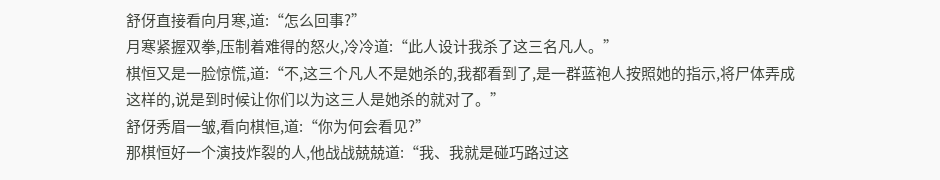舒伢直接看向月寒,道:“怎么回事?”
月寒紧握双拳,压制着难得的怒火,冷冷道:“此人设计我杀了这三名凡人。”
棋恒又是一脸惊慌,道:“不,这三个凡人不是她杀的,我都看到了,是一群蓝袍人按照她的指示,将尸体弄成这样的,说是到时候让你们以为这三人是她杀的就对了。”
舒伢秀眉一皱,看向棋恒,道:“你为何会看见?”
那棋恒好一个演技炸裂的人,他战战兢兢道:“我、我就是碰巧路过这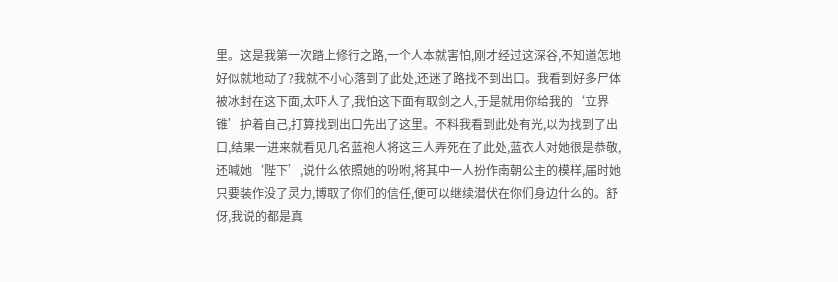里。这是我第一次踏上修行之路,一个人本就害怕,刚才经过这深谷,不知道怎地好似就地动了?我就不小心落到了此处,还迷了路找不到出口。我看到好多尸体被冰封在这下面,太吓人了,我怕这下面有取剑之人,于是就用你给我的‘立界锥’护着自己,打算找到出口先出了这里。不料我看到此处有光,以为找到了出口,结果一进来就看见几名蓝袍人将这三人弄死在了此处,蓝衣人对她很是恭敬,还喊她‘陛下’,说什么依照她的吩咐,将其中一人扮作南朝公主的模样,届时她只要装作没了灵力,博取了你们的信任,便可以继续潜伏在你们身边什么的。舒伢,我说的都是真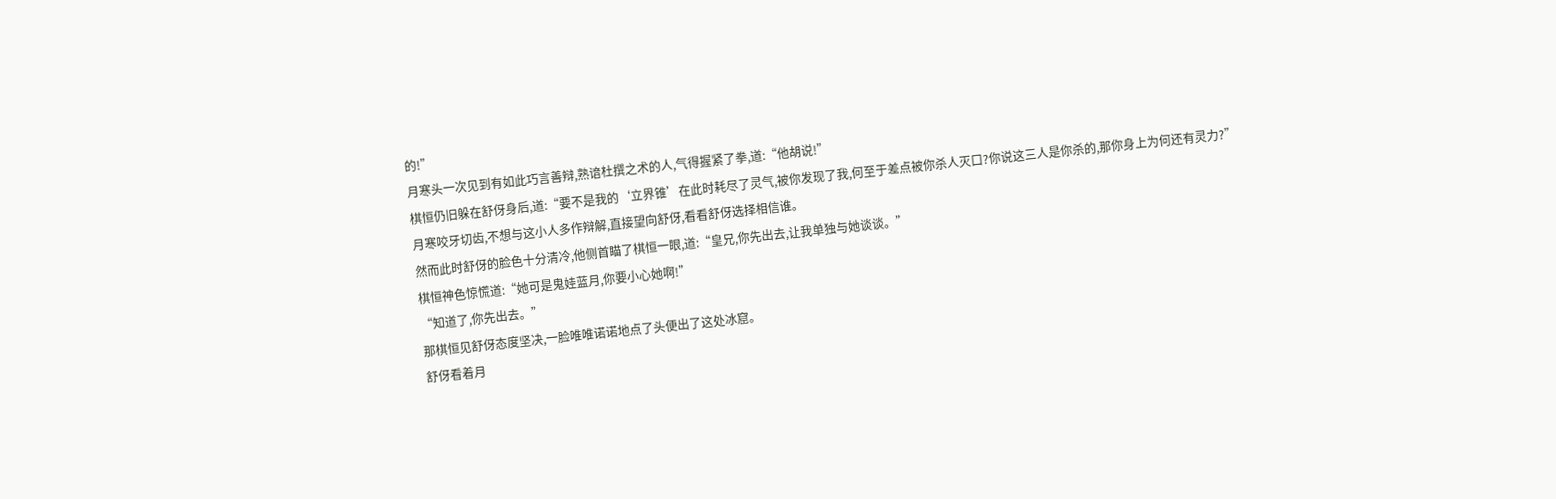的!”
月寒头一次见到有如此巧言善辩,熟谙杜撰之术的人,气得握紧了拳,道:“他胡说!”
棋恒仍旧躲在舒伢身后,道:“要不是我的‘立界锥’在此时耗尽了灵气,被你发现了我,何至于差点被你杀人灭口?你说这三人是你杀的,那你身上为何还有灵力?”
月寒咬牙切齿,不想与这小人多作辩解,直接望向舒伢,看看舒伢选择相信谁。
然而此时舒伢的脸色十分清冷,他侧首瞄了棋恒一眼,道:“皇兄,你先出去,让我单独与她谈谈。”
棋恒神色惊慌道:“她可是鬼娃蓝月,你要小心她啊!”
“知道了,你先出去。”
那棋恒见舒伢态度坚决,一脸唯唯诺诺地点了头便出了这处冰窟。
舒伢看着月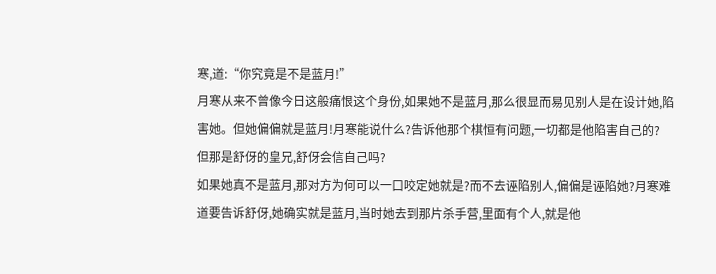寒,道:“你究竟是不是蓝月!”
月寒从来不曾像今日这般痛恨这个身份,如果她不是蓝月,那么很显而易见别人是在设计她,陷害她。但她偏偏就是蓝月!月寒能说什么?告诉他那个棋恒有问题,一切都是他陷害自己的?
但那是舒伢的皇兄,舒伢会信自己吗?
如果她真不是蓝月,那对方为何可以一口咬定她就是?而不去诬陷别人,偏偏是诬陷她?月寒难道要告诉舒伢,她确实就是蓝月,当时她去到那片杀手营,里面有个人,就是他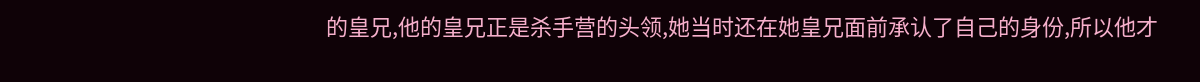的皇兄,他的皇兄正是杀手营的头领,她当时还在她皇兄面前承认了自己的身份,所以他才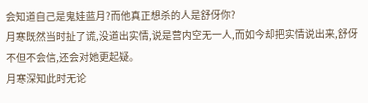会知道自己是鬼娃蓝月?而他真正想杀的人是舒伢你?
月寒既然当时扯了谎,没道出实情,说是营内空无一人,而如今却把实情说出来,舒伢不但不会信,还会对她更起疑。
月寒深知此时无论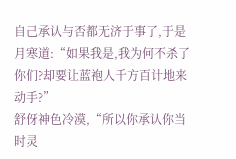自己承认与否都无济于事了,于是月寒道:“如果我是,我为何不杀了你们?却要让蓝袍人千方百计地来动手?”
舒伢神色冷漠,“所以你承认你当时灵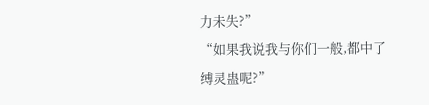力未失?”
“如果我说我与你们一般,都中了缚灵蛊呢?”